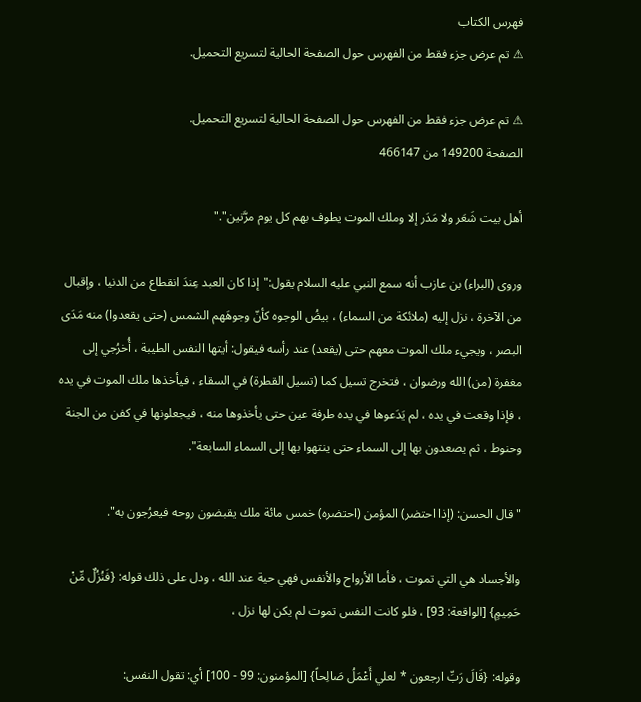فهرس الكتاب
⚠ تم عرض جزء فقط من الفهرس حول الصفحة الحالية لتسريع التحميل.

⚠ تم عرض جزء فقط من الفهرس حول الصفحة الحالية لتسريع التحميل.
الصفحة 149200 من 466147

أهل بيت شَعَر ولا مَدَر إلا وملك الموت يطوف بهم كل يوم مرَّتين"."

وروى (البراء) بن عازب أنه سمع النبي عليه السلام يقول:"إذا كان العبد عِندَ انقطاع من الدنيا ، وإقبال من الآخرة ، نزل إليه (ملائكة من السماء) ، بيضُ الوجوه كأنّ وجوهَهم الشمس (حتى يقعدوا) منه مَدَى البصر ، ويجيء ملك الموت معهم حتى (يقعد) عند رأسه فيقول: أيتها النفس الطيبة ، أُخرُجي إلى مغفرة (من) الله ورضوان ، فتخرج تسيل كما (تسيل القطرة) في السقاء ، فيأخذها ملك الموت في يده ، فإذا وقعت في يده ، لم يَدَعوها في يده طرفة عين حتى يأخذوها منه ، فيجعلونها في كفن من الجنة وحنوط ، ثم يصعدون بها إلى السماء حتى ينتهوا بها إلى السماء السابعة".

"قال الحسن: (إذا احتضر) المؤمن (احتضره) خمس مائة ملك يقبضون روحه فيعرُجون به".

والأجساد هي التي تموت ، فأما الأرواح والأنفس فهي حية عند الله ، ودل على ذلك قوله: {فَنُزُلٌ مِّنْ حَمِيمٍ} [الواقعة: 93] ، فلو كانت النفس تموت لم يكن لها نزل ،

وقوله: {قَالَ رَبِّ ارجعون * لعلي أَعْمَلُ صَالِحاً} [المؤمنون: 99 - 100] أي: تقول النفس: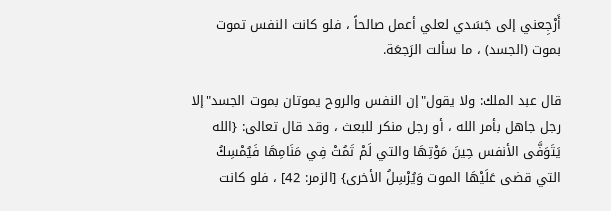أَرْجِعني إلى جَسَدي لعلي أعمل صالحاً ، فلو كانت النفس تموت بموت (الجسد) ، ما سألت الرَجعَة.

قال عبد الملك: ولا يقول"إن النفس والروح يموتان بموت الجسد"إلا رجل جاهل بأمر الله ، أو رجل منكر للبعث ، وقد قال تعالى: {الله يَتَوَفَّى الأنفس حِينَ مَوْتِهَا والتي لَمْ تَمُتْ فِي مَنَامِهَا فَيُمْسِكُ التي قضى عَلَيْهَا الموت وَيُرْسِلُ الأخرى} [الزمر: 42] ، فلو كانت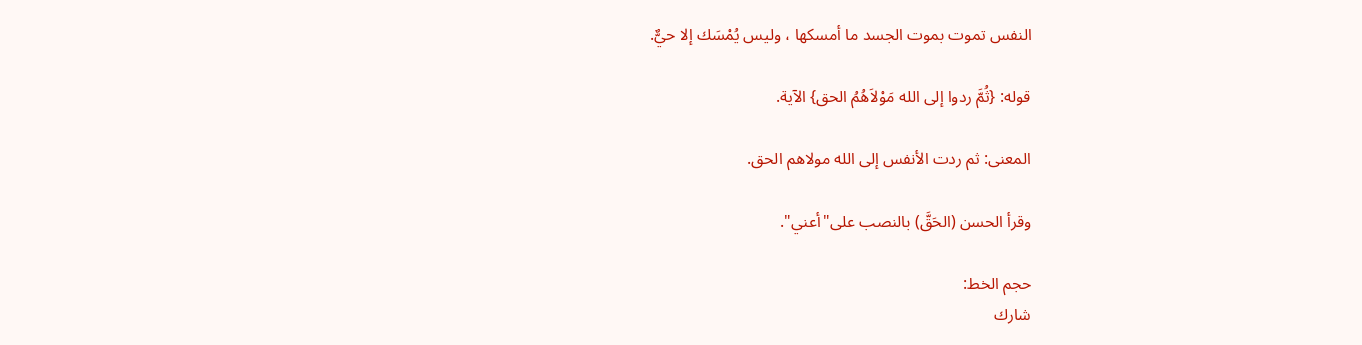النفس تموت بموت الجسد ما أمسكها ، وليس يُمْسَك إلا حيٌّ.

قوله: {ثُمَّ ردوا إلى الله مَوْلاَهُمُ الحق} الآية.

المعنى: ثم ردت الأنفس إلى الله مولاهم الحق.

وقرأ الحسن (الحَقَّ) بالنصب على"أعني".

حجم الخط:
شارك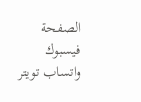الصفحة
فيسبوك واتساب تويتر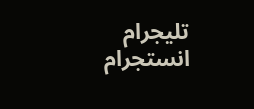تليجرام انستجرام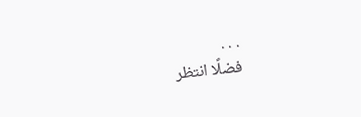. . .
فضلًا انتظر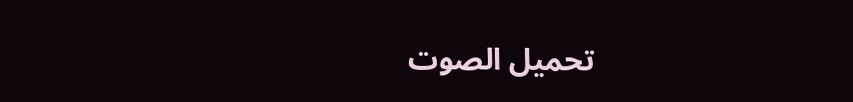تحميل الصوت